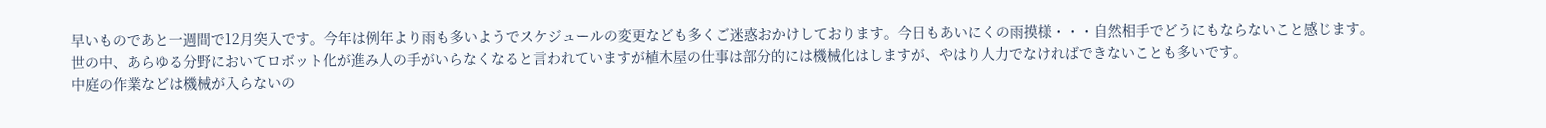早いものであと一週間で12月突入です。今年は例年より雨も多いようでスケジュールの変更なども多くご迷惑おかけしております。今日もあいにくの雨摸様・・・自然相手でどうにもならないこと感じます。
世の中、あらゆる分野においてロボット化が進み人の手がいらなくなると言われていますが植木屋の仕事は部分的には機械化はしますが、やはり人力でなければできないことも多いです。
中庭の作業などは機械が入らないの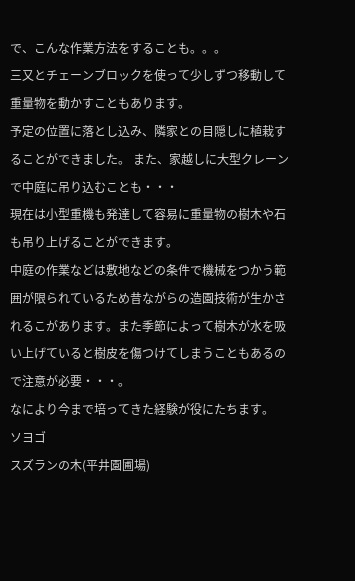で、こんな作業方法をすることも。。。
三又とチェーンブロックを使って少しずつ移動して重量物を動かすこともあります。
予定の位置に落とし込み、隣家との目隠しに植栽することができました。 また、家越しに大型クレーンで中庭に吊り込むことも・・・
現在は小型重機も発達して容易に重量物の樹木や石も吊り上げることができます。
中庭の作業などは敷地などの条件で機械をつかう範囲が限られているため昔ながらの造園技術が生かされるこがあります。また季節によって樹木が水を吸い上げていると樹皮を傷つけてしまうこともあるので注意が必要・・・。
なにより今まで培ってきた経験が役にたちます。
ソヨゴ
スズランの木(平井園圃場)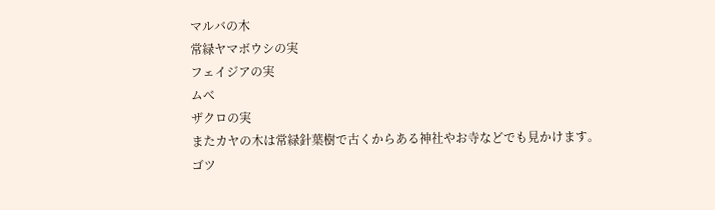マルバの木
常緑ヤマボウシの実
フェイジアの実
ムべ
ザクロの実
またカヤの木は常緑針葉樹で古くからある神社やお寺などでも見かけます。
ゴツ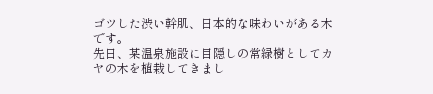ゴツした渋い幹肌、日本的な味わいがある木です。
先日、某温泉施設に目隠しの常緑樹としてカヤの木を植栽してきまし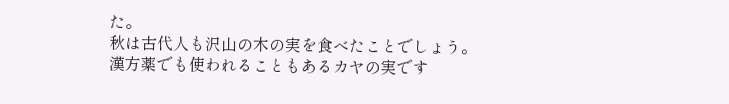た。
秋は古代人も沢山の木の実を食べたことでしょう。
漢方薬でも使われることもあるカヤの実です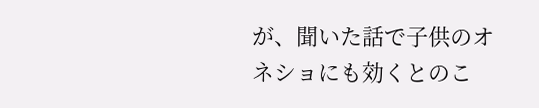が、聞いた話で子供のオネショにも効くとのこ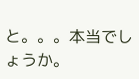と。。。本当でしょうか。